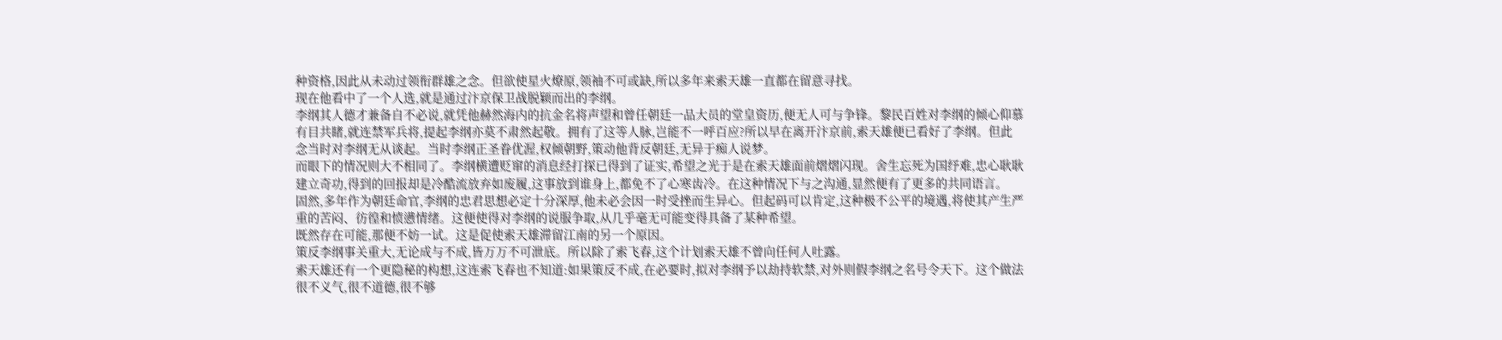种资格,因此从未动过领衔群雄之念。但欲使星火燎原,领袖不可或缺,所以多年来索天雄一直都在留意寻找。
现在他看中了一个人选,就是通过汴京保卫战脱颖而出的李纲。
李纲其人德才兼备自不必说,就凭他赫然海内的抗金名将声望和曾任朝廷一品大员的堂皇资历,便无人可与争锋。黎民百姓对李纲的倾心仰慕有目共睹,就连禁军兵将,提起李纲亦莫不肃然起敬。拥有了这等人脉,岂能不一呼百应?所以早在离开汴京前,索天雄便已看好了李纲。但此念当时对李纲无从谈起。当时李纲正圣眷优渥,权倾朝野,策动他背反朝廷,无异于痴人说梦。
而眼下的情况则大不相同了。李纲横遭贬窜的消息经打探已得到了证实,希望之光于是在索天雄面前熠熠闪现。舍生忘死为国纾难,忠心耿耿建立奇功,得到的回报却是冷酷流放弃如废履,这事放到谁身上,都免不了心寒齿冷。在这种情况下与之沟通,显然便有了更多的共同语言。
固然,多年作为朝廷命官,李纲的忠君思想必定十分深厚,他未必会因一时受挫而生异心。但起码可以肯定,这种极不公平的境遇,将使其产生严重的苦闷、彷徨和愤懑情绪。这便使得对李纲的说服争取,从几乎毫无可能变得具备了某种希望。
既然存在可能,那便不妨一试。这是促使索天雄滞留江南的另一个原因。
策反李纲事关重大,无论成与不成,皆万万不可泄底。所以除了索飞春,这个计划索天雄不曾向任何人吐露。
索天雄还有一个更隐秘的构想,这连索飞春也不知道:如果策反不成,在必要时,拟对李纲予以劫持软禁,对外则假李纲之名号令天下。这个做法很不义气,很不道德,很不够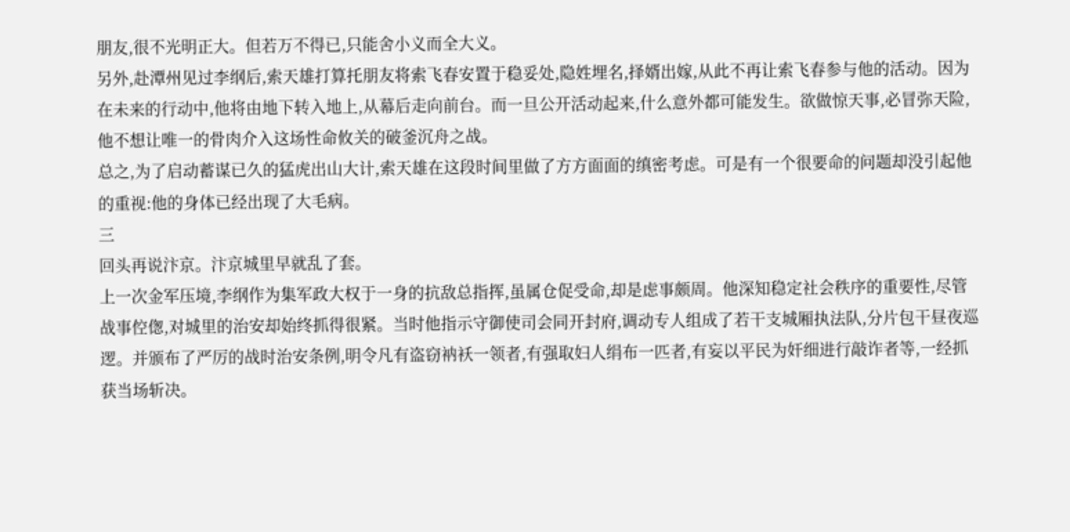朋友,很不光明正大。但若万不得已,只能舍小义而全大义。
另外,赴潭州见过李纲后,索天雄打算托朋友将索飞春安置于稳妥处,隐姓埋名,择婿出嫁,从此不再让索飞春参与他的活动。因为在未来的行动中,他将由地下转入地上,从幕后走向前台。而一旦公开活动起来,什么意外都可能发生。欲做惊天事,必冒弥天险,他不想让唯一的骨肉介入这场性命攸关的破釜沉舟之战。
总之,为了启动蓄谋已久的猛虎出山大计,索天雄在这段时间里做了方方面面的缜密考虑。可是有一个很要命的问题却没引起他的重视:他的身体已经出现了大毛病。
三
回头再说汴京。汴京城里早就乱了套。
上一次金军压境,李纲作为集军政大权于一身的抗敌总指挥,虽属仓促受命,却是虑事颇周。他深知稳定社会秩序的重要性,尽管战事倥偬,对城里的治安却始终抓得很紧。当时他指示守御使司会同开封府,调动专人组成了若干支城厢执法队,分片包干昼夜巡逻。并颁布了严厉的战时治安条例,明令凡有盗窃衲袄一领者,有强取妇人绢布一匹者,有妄以平民为奸细进行敲诈者等,一经抓获当场斩决。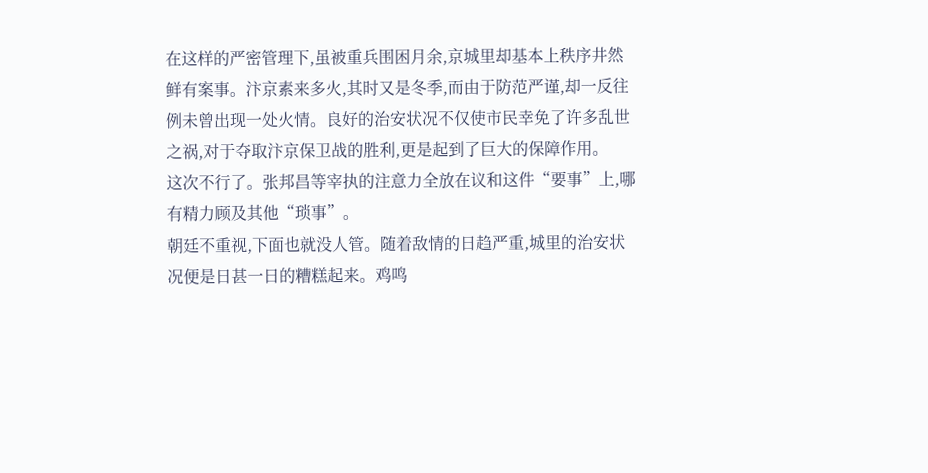在这样的严密管理下,虽被重兵围困月余,京城里却基本上秩序井然鲜有案事。汴京素来多火,其时又是冬季,而由于防范严谨,却一反往例未曾出现一处火情。良好的治安状况不仅使市民幸免了许多乱世之祸,对于夺取汴京保卫战的胜利,更是起到了巨大的保障作用。
这次不行了。张邦昌等宰执的注意力全放在议和这件“要事”上,哪有精力顾及其他“琐事”。
朝廷不重视,下面也就没人管。随着敌情的日趋严重,城里的治安状况便是日甚一日的糟糕起来。鸡鸣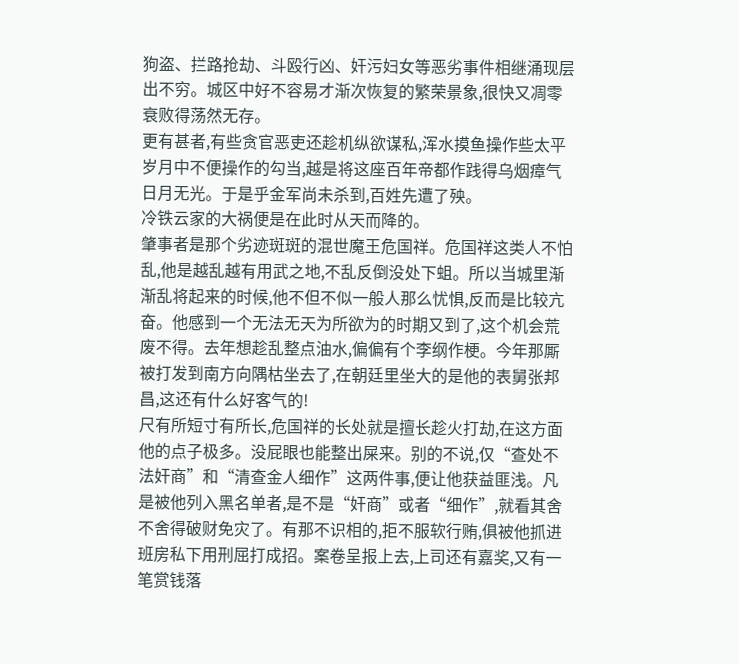狗盗、拦路抢劫、斗殴行凶、奸污妇女等恶劣事件相继涌现层出不穷。城区中好不容易才渐次恢复的繁荣景象,很快又凋零衰败得荡然无存。
更有甚者,有些贪官恶吏还趁机纵欲谋私,浑水摸鱼操作些太平岁月中不便操作的勾当,越是将这座百年帝都作践得乌烟瘴气日月无光。于是乎金军尚未杀到,百姓先遭了殃。
冷铁云家的大祸便是在此时从天而降的。
肇事者是那个劣迹斑斑的混世魔王危国祥。危国祥这类人不怕乱,他是越乱越有用武之地,不乱反倒没处下蛆。所以当城里渐渐乱将起来的时候,他不但不似一般人那么忧惧,反而是比较亢奋。他感到一个无法无天为所欲为的时期又到了,这个机会荒废不得。去年想趁乱整点油水,偏偏有个李纲作梗。今年那厮被打发到南方向隅枯坐去了,在朝廷里坐大的是他的表舅张邦昌,这还有什么好客气的!
尺有所短寸有所长,危国祥的长处就是擅长趁火打劫,在这方面他的点子极多。没屁眼也能整出屎来。别的不说,仅“查处不法奸商”和“清查金人细作”这两件事,便让他获益匪浅。凡是被他列入黑名单者,是不是“奸商”或者“细作”,就看其舍不舍得破财免灾了。有那不识相的,拒不服软行贿,俱被他抓进班房私下用刑屈打成招。案卷呈报上去,上司还有嘉奖,又有一笔赏钱落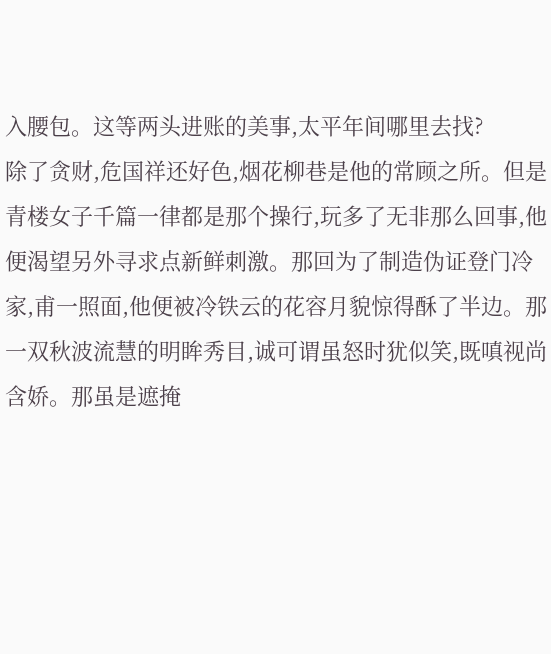入腰包。这等两头进账的美事,太平年间哪里去找?
除了贪财,危国祥还好色,烟花柳巷是他的常顾之所。但是青楼女子千篇一律都是那个操行,玩多了无非那么回事,他便渴望另外寻求点新鲜刺激。那回为了制造伪证登门冷家,甫一照面,他便被冷铁云的花容月貌惊得酥了半边。那一双秋波流慧的明眸秀目,诚可谓虽怒时犹似笑,既嗔视尚含娇。那虽是遮掩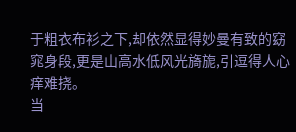于粗衣布衫之下,却依然显得妙曼有致的窈窕身段,更是山高水低风光旖旎,引逗得人心痒难挠。
当